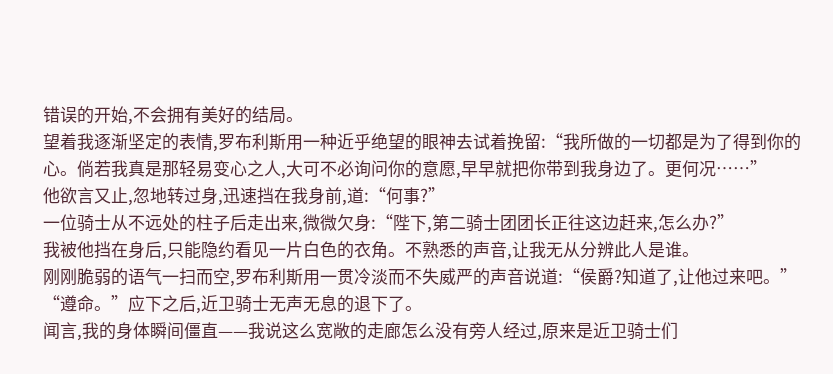错误的开始,不会拥有美好的结局。
望着我逐渐坚定的表情,罗布利斯用一种近乎绝望的眼神去试着挽留:“我所做的一切都是为了得到你的心。倘若我真是那轻易变心之人,大可不必询问你的意愿,早早就把你带到我身边了。更何况……”
他欲言又止,忽地转过身,迅速挡在我身前,道:“何事?”
一位骑士从不远处的柱子后走出来,微微欠身:“陛下,第二骑士团团长正往这边赶来,怎么办?”
我被他挡在身后,只能隐约看见一片白色的衣角。不熟悉的声音,让我无从分辨此人是谁。
刚刚脆弱的语气一扫而空,罗布利斯用一贯冷淡而不失威严的声音说道:“侯爵?知道了,让他过来吧。”
“遵命。”应下之后,近卫骑士无声无息的退下了。
闻言,我的身体瞬间僵直——我说这么宽敞的走廊怎么没有旁人经过,原来是近卫骑士们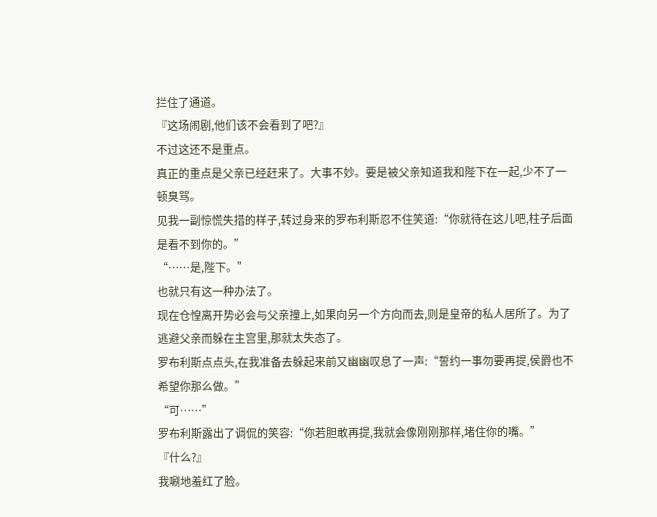拦住了通道。
『这场闹剧,他们该不会看到了吧?』
不过这还不是重点。
真正的重点是父亲已经赶来了。大事不妙。要是被父亲知道我和陛下在一起,少不了一顿臭骂。
见我一副惊慌失措的样子,转过身来的罗布利斯忍不住笑道:“你就待在这儿吧,柱子后面是看不到你的。”
“……是,陛下。”
也就只有这一种办法了。
现在仓惶离开势必会与父亲撞上,如果向另一个方向而去,则是皇帝的私人居所了。为了逃避父亲而躲在主宫里,那就太失态了。
罗布利斯点点头,在我准备去躲起来前又幽幽叹息了一声:“誓约一事勿要再提,侯爵也不希望你那么做。”
“可……”
罗布利斯露出了调侃的笑容:“你若胆敢再提,我就会像刚刚那样,堵住你的嘴。”
『什么?』
我唰地羞红了脸。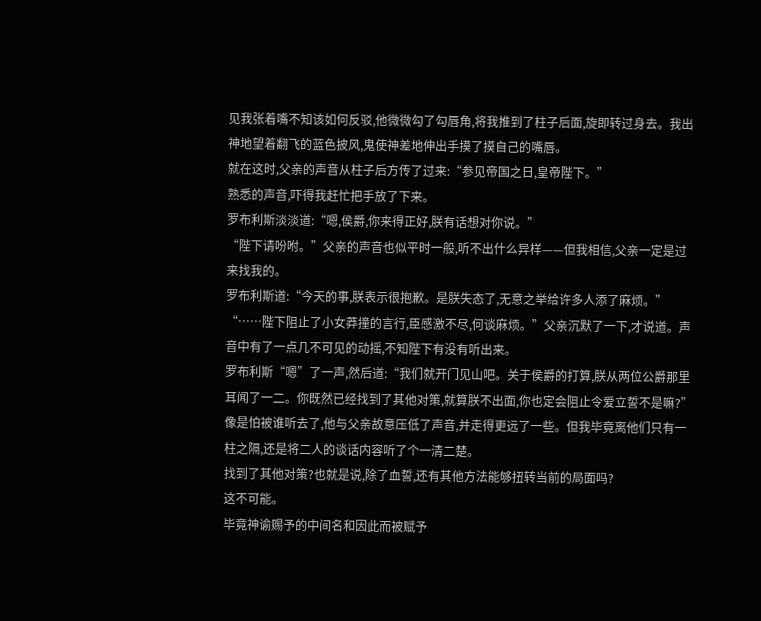见我张着嘴不知该如何反驳,他微微勾了勾唇角,将我推到了柱子后面,旋即转过身去。我出神地望着翻飞的蓝色披风,鬼使神差地伸出手摸了摸自己的嘴唇。
就在这时,父亲的声音从柱子后方传了过来:“参见帝国之日,皇帝陛下。”
熟悉的声音,吓得我赶忙把手放了下来。
罗布利斯淡淡道:“嗯,侯爵,你来得正好,朕有话想对你说。”
“陛下请吩咐。”父亲的声音也似平时一般,听不出什么异样——但我相信,父亲一定是过来找我的。
罗布利斯道:“今天的事,朕表示很抱歉。是朕失态了,无意之举给许多人添了麻烦。”
“……陛下阻止了小女莽撞的言行,臣感激不尽,何谈麻烦。”父亲沉默了一下,才说道。声音中有了一点几不可见的动摇,不知陛下有没有听出来。
罗布利斯“嗯”了一声,然后道:“我们就开门见山吧。关于侯爵的打算,朕从两位公爵那里耳闻了一二。你既然已经找到了其他对策,就算朕不出面,你也定会阻止令爱立誓不是嘛?”
像是怕被谁听去了,他与父亲故意压低了声音,并走得更远了一些。但我毕竟离他们只有一柱之隔,还是将二人的谈话内容听了个一清二楚。
找到了其他对策?也就是说,除了血誓,还有其他方法能够扭转当前的局面吗?
这不可能。
毕竟神谕赐予的中间名和因此而被赋予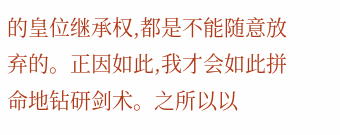的皇位继承权,都是不能随意放弃的。正因如此,我才会如此拼命地钻研剑术。之所以以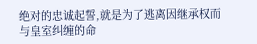绝对的忠诚起誓,就是为了逃离因继承权而与皇室纠缠的命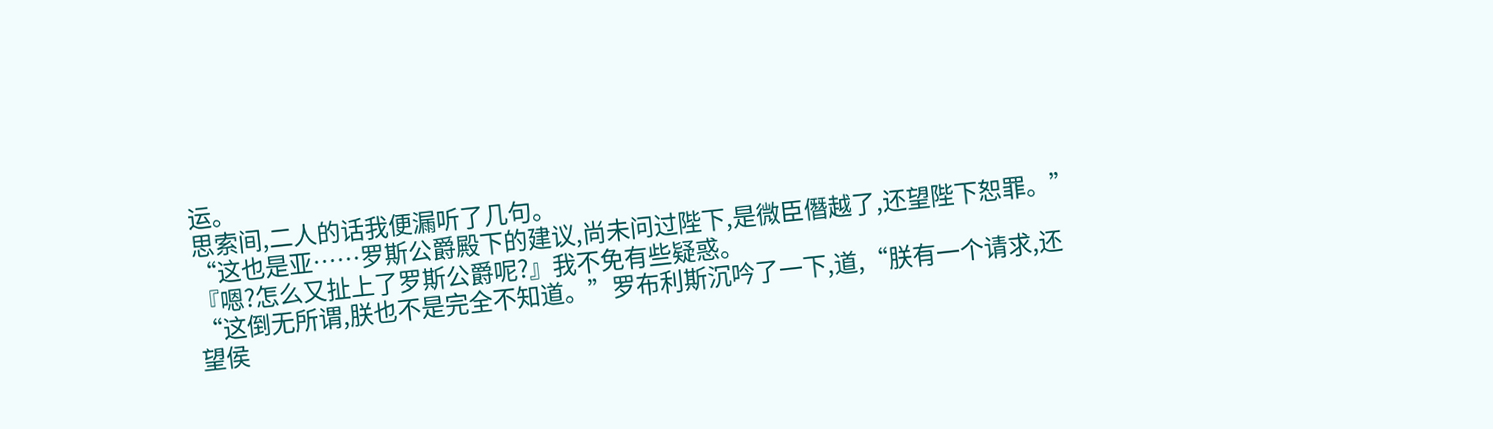运。
思索间,二人的话我便漏听了几句。
“这也是亚……罗斯公爵殿下的建议,尚未问过陛下,是微臣僭越了,还望陛下恕罪。”
『嗯?怎么又扯上了罗斯公爵呢?』我不免有些疑惑。
“这倒无所谓,朕也不是完全不知道。”罗布利斯沉吟了一下,道,“朕有一个请求,还望侯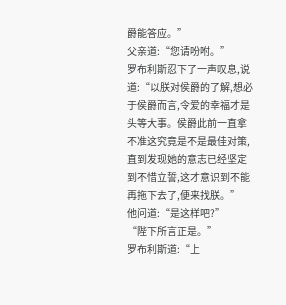爵能答应。”
父亲道:“您请吩咐。”
罗布利斯忍下了一声叹息,说道:“以朕对侯爵的了解,想必于侯爵而言,令爱的幸福才是头等大事。侯爵此前一直拿不准这究竟是不是最佳对策,直到发现她的意志已经坚定到不惜立誓,这才意识到不能再拖下去了,便来找朕。”
他问道:“是这样吧?”
“陛下所言正是。”
罗布利斯道:“上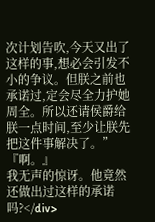次计划告吹,今天又出了这样的事,想必会引发不小的争议。但朕之前也承诺过,定会尽全力护她周全。所以还请侯爵给朕一点时间,至少让朕先把这件事解决了。”
『啊。』
我无声的惊讶。他竟然还做出过这样的承诺吗?</div>